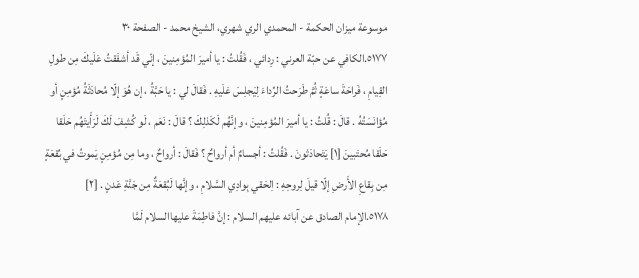موسوعة ميزان الحکمة - المحمدي الري شهري، الشيخ محمد - الصفحة ٣٠
٥١٧٧.الكافي عن حبّة العرني : رِدائي ، فَقُلتُ : يا أميرَ المُؤمِنينَ ، إنّي قَد أشفَقتُ عَلَيكَ مِن طولِ القِيامِ ، فَراحَةَ ساعَةٍ ثُمَّ طَرَحتُ الرِّداءَ لِيَجلِسَ عَلَيهِ . فَقالَ لي : يا حَبَّةُ ، إن هُوَ إلّا مُحادَثَةُ مُؤمِنٍ أو مُؤانَسَتُهُ . قالَ : قُلتُ : يا أميرَ المُؤمِنينَ ، وإنَّهُم لَكَذلِكَ ؟ قالَ : نَعَم ، لَو كُشِفَ لَكَ لَرَأَيتَهُم حَلَقا حَلَقا مُحتَبينَ [١] يَتَحادَثونَ . فَقُلتُ : أجسامٌ أم أرواحٌ ؟ فَقالَ : أرواحٌ ، وما مِن مُؤمِنٍ يَموتُ في بُقعَةٍ مِن بِقاعِ الأَرضِ إلّا قيلَ لِروحِهِ : اِلحَقي بِوادِي السَّلامِ ، وإنَّها لَبُقعَةٌ مِن جَنَّةِ عَدنٍ . [٢]
٥١٧٨.الإمام الصادق عن آبائه عليهم السلام : إنَّ فاطِمَةَ عليهاالسلام لَمَّا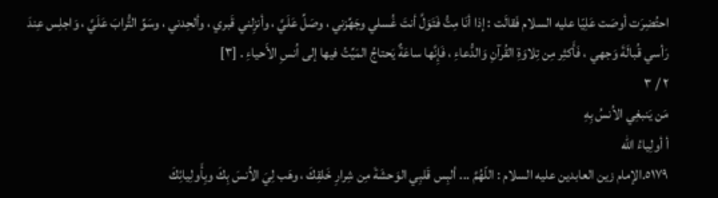احتُضِرَت أوصَت عَلِيّا عليه السلام فَقالَت : إذا أنَا مِتُّ فَتَوَلَّ أنتَ غُسلي وجَهِّزني ، وصَلِّ عَلَيَّ ، وأنزِلني قَبري ، وألحِدني ، وسَوِّ التُّرابَ عَلَيَّ ، وَاجلِس عِندَ رَأسي قُبالَةَ وَجهي ، فَأَكثِر مِن تِلاوَةِ القُرآنِ وَالدُّعاءِ ، فَإِنَّها ساعَةٌ يَحتاجُ المَيِّتُ فيها إلى اُنسِ الأَحياءِ . [٣]
٢ / ٣
مَن يَنبغِي الاُنسُ بِهِ
أ أولِياءُ اللّه
٥١٧٩.الإمام زين العابدين عليه السلام : اللّهُمَّ ... ألبِس قَلبِي الوَحشَةَ مِن شِرارِ خَلقِكَ ، وهَب لِيَ الاُنسَ بِكَ وبِأَولِيائِكَ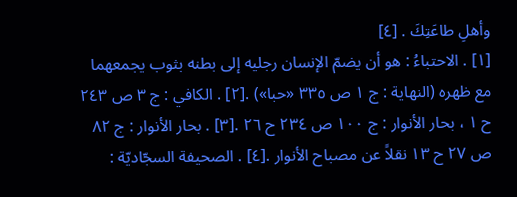وأهلِ طاعَتِكَ . [٤]
[١] . الاحتباءُ : هو أن يضمّ الإنسان رجليه إلى بطنه بثوب يجمعهما مع ظهره (النهاية : ج ١ ص ٣٣٥ «حبا») .[٢] . الكافي : ج ٣ ص ٢٤٣ ح ١ ، بحار الأنوار : ج ١٠٠ ص ٢٣٤ ح ٢٦ .[٣] . بحار الأنوار : ج ٨٢ ص ٢٧ ح ١٣ نقلاً عن مصباح الأنوار .[٤] . الصحيفة السجّاديّة :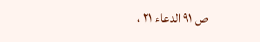ص ٩١ الدعاء ٢١ ،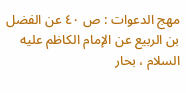مهج الدعوات : ص ٤٠ عن الفضل بن الربيع عن الإمام الكاظم عليه السلام ، بحار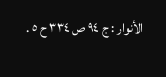الأنوار : ج ٩٤ ص ٣٣٤ ح ٥ .